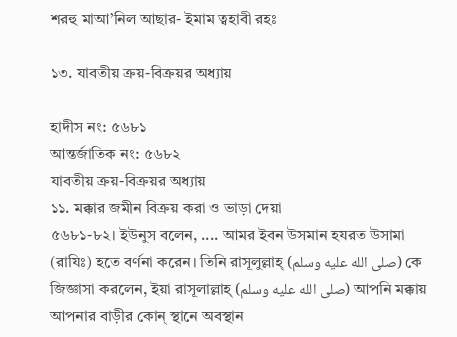শরহু মাআ’নিল আছার- ইমাম ত্বহাবী রহঃ

১৩. যাবতীয় ক্রয়-বিক্রয়র অধ্যায়

হাদীস নং: ৫৬৮১
আন্তর্জাতিক নং: ৫৬৮২
যাবতীয় ক্রয়-বিক্রয়র অধ্যায়
১১. মক্কার জমীন বিক্রয় করা ও ভাড়া দেয়া
৫৬৮১-৮২। ইউনুস বলেন, .... আমর ইবন উসমান হযরত উসামা (রাযিঃ) হতে বর্ণনা করেন। তিনি রাসূলুল্লাহ্ (صلى الله عليه وسلم) কে জিজ্ঞাসা করলেন, ইয়া রাসূলাল্লাহ্ (صلى الله عليه وسلم) আপনি মক্কায় আপনার বাড়ীর কোন্ স্থানে অবস্থান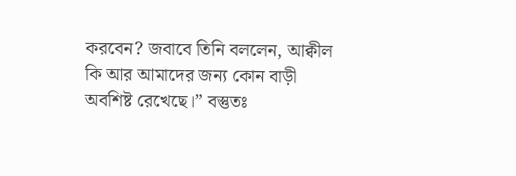করবেন? জবাবে তিনি বললেন, আক্বীল কি আর আমাদের জন্য কোন বাড়ী অবশিষ্ট রেখেছে।” বস্তুতঃ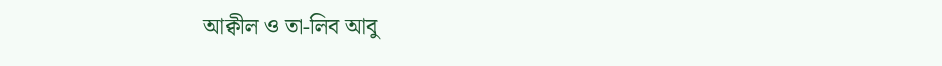আক্বীল ও তা-লিব আবু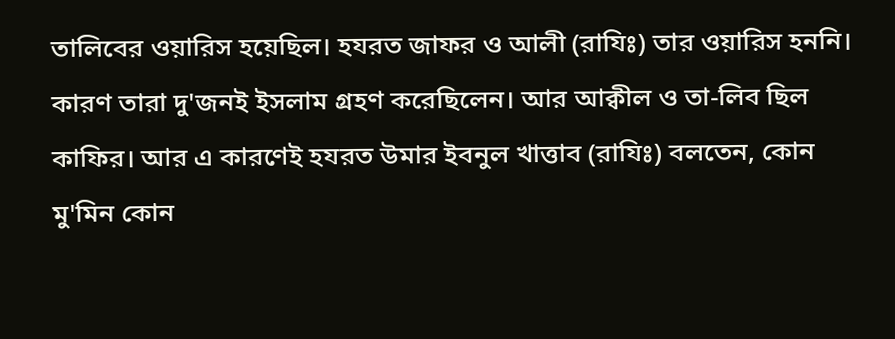তালিবের ওয়ারিস হয়েছিল। হযরত জাফর ও আলী (রাযিঃ) তার ওয়ারিস হননি। কারণ তারা দু'জনই ইসলাম গ্রহণ করেছিলেন। আর আক্বীল ও তা-লিব ছিল কাফির। আর এ কারণেই হযরত উমার ইবনুল খাত্তাব (রাযিঃ) বলতেন, কোন মু'মিন কোন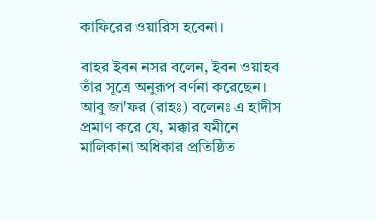কাফিরের ওয়ারিস হবেনা।

বাহর ইবন নসর বলেন, ইবন ওয়াহব তাঁর সূত্রে অনুরূপ বর্ণনা করেছেন।
আবু জা'ফর (রাহঃ) বলেনঃ এ হাদীস প্রমাণ করে যে, মক্কার যমীনে মালিকানা অধিকার প্রতিষ্ঠিত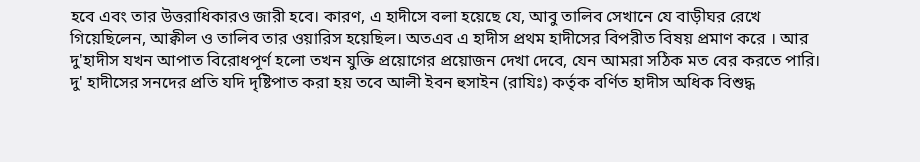হবে এবং তার উত্তরাধিকারও জারী হবে। কারণ, এ হাদীসে বলা হয়েছে যে, আবু তালিব সেখানে যে বাড়ীঘর রেখে গিয়েছিলেন, আক্বীল ও তালিব তার ওয়ারিস হয়েছিল। অতএব এ হাদীস প্রথম হাদীসের বিপরীত বিষয় প্রমাণ করে । আর দু'হাদীস যখন আপাত বিরোধপূর্ণ হলো তখন যুক্তি প্রয়োগের প্রয়োজন দেখা দেবে, যেন আমরা সঠিক মত বের করতে পারি।
দু' হাদীসের সনদের প্রতি যদি দৃষ্টিপাত করা হয় তবে আলী ইবন হুসাইন (রাযিঃ) কর্তৃক বর্ণিত হাদীস অধিক বিশুদ্ধ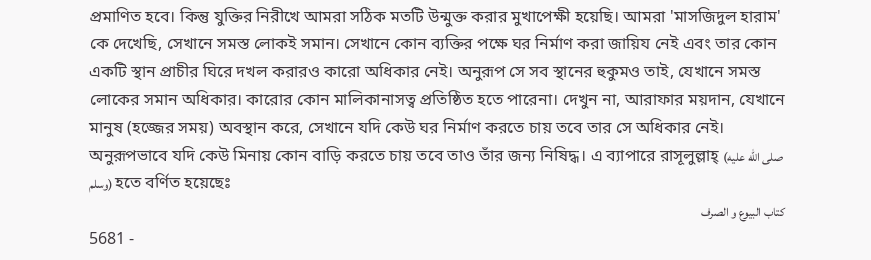প্রমাণিত হবে। কিন্তু যুক্তির নিরীখে আমরা সঠিক মতটি উন্মুক্ত করার মুখাপেক্ষী হয়েছি। আমরা 'মাসজিদুল হারাম' কে দেখেছি, সেখানে সমস্ত লোকই সমান। সেখানে কোন ব্যক্তির পক্ষে ঘর নির্মাণ করা জায়িয নেই এবং তার কোন একটি স্থান প্রাচীর ঘিরে দখল করারও কারো অধিকার নেই। অনুরূপ সে সব স্থানের হুকুমও তাই, যেখানে সমস্ত লোকের সমান অধিকার। কারোর কোন মালিকানাসত্ব প্রতিষ্ঠিত হতে পারেনা। দেখুন না, আরাফার ময়দান, যেখানে মানুষ (হজ্জের সময়) অবস্থান করে, সেখানে যদি কেউ ঘর নির্মাণ করতে চায় তবে তার সে অধিকার নেই। অনুরূপভাবে যদি কেউ মিনায় কোন বাড়ি করতে চায় তবে তাও তাঁর জন্য নিষিদ্ধ। এ ব্যাপারে রাসূলুল্লাহ্ (صلى الله عليه وسلم) হতে বর্ণিত হয়েছেঃ
كتاب البيوع و الصرف
5681 -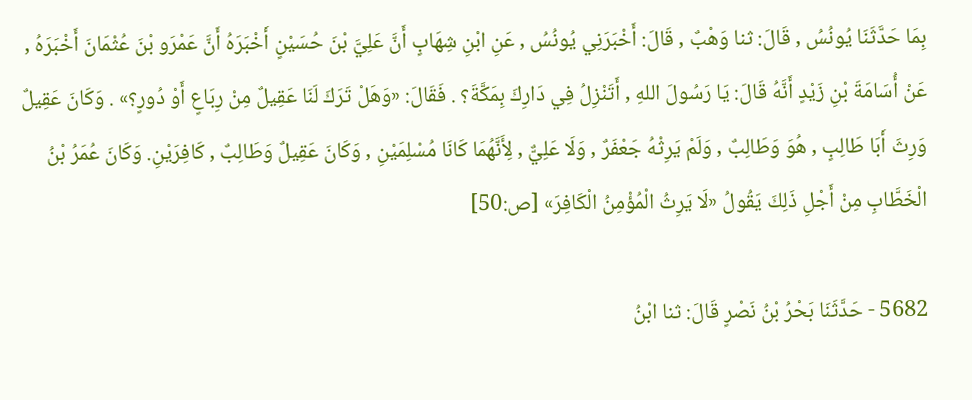بِمَا حَدَّثَنَا يُونُسُ , قَالَ: ثنا وَهْبٌ , قَالَ: أَخْبَرَنِي يُونُسُ , عَنِ ابْنِ شِهَابٍ أَنَّ عَلِيَّ بْنَ حُسَيْنٍ أَخْبَرَهُ أَنَّ عَمْرَو بْنَ عُثْمَانَ أَخْبَرَهُ , عَنْ أُسَامَةَ بْنِ زَيْدٍ أَنَّهُ قَالَ: يَا رَسُولَ اللهِ , أَتَنْزِلُ فِي دَارِكَ بِمَكَّةَ؟ . فَقَالَ: «وَهَلْ تَرَكَ لَنَا عَقِيلٌ مِنْ رِبَاعٍ أَوْ دُورٍ؟» . وَكَانَ عَقِيلٌ وَرِثَ أَبَا طَالِبٍ , هُوَ وَطَالِبٌ , وَلَمْ يَرِثْهُ جَعْفَرٌ , وَلَا عَلِيٌّ , لِأَنَّهُمَا كَانَا مُسْلِمَيْنِ , وَكَانَ عَقِيلٌ وَطَالِبٌ , كَافِرَيْنِ. وَكَانَ عُمَرُ بْنُ الْخَطَّابِ مِنْ أَجْلِ ذَلِكَ يَقُولُ «لَا يَرِثُ الْمُؤْمِنُ الْكَافِرَ» [ص:50]

5682 - حَدَّثَنَا بَحْرُ بْنُ نَصْرٍ قَالَ: ثنا ابْنُ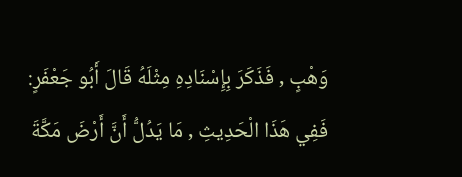وَهْبٍ , فَذَكَرَ بِإِسْنَادِهِ مِثْلَهُ قَالَ أَبُو جَعْفَرٍ: فَفِي هَذَا الْحَدِيثِ , مَا يَدُلُّ أَنَّ أَرْضَ مَكَّةَ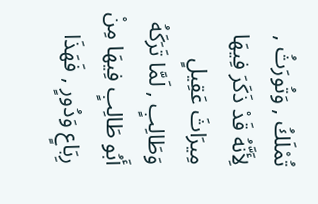تُمْلَكُ , وَتُورَثُ , لِأَنَّهُ قَدْ ذَكَرَ فِيهَا مِيرَاثَ عَقِيلٍ وَطَالِبٍ , لَمَّا تَرَكَهُ أَبُو طَالِبٍ فِيهَا مِنْ رِبَاعٍ وَدُورٍ , فَهَذَا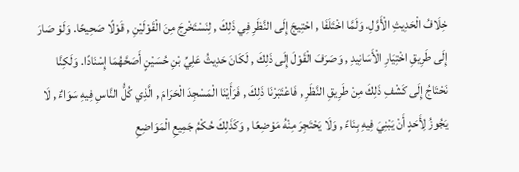خِلَافُ الْحَدِيثِ الْأَوَّلِ. وَلَمَّا اخْتَلَفَا , احْتِيجَ إِلَى النَّظَرِ فِي ذَلِكَ , لِنَسْتَخْرِجَ مِنَ الْقَوْلَيْنِ , قَوْلًا صَحِيحًا. وَلَوْ صَارَ إِلَى طَرِيقِ اخْتِيَارِ الْأَسَانِيدِ , وَصَرَفَ الْقَوْلَ إِلَى ذَلِكَ , لَكَانَ حَدِيثُ عَلِيِّ بْنِ حُسَيْنٍ أَصَحَّهُمَا إِسْنَادًا. وَلَكِنَّا نَحْتَاجُ إِلَى كَشْفِ ذَلِكَ مِنْ طَرِيقِ النَّظَرِ , فَاعْتَبَرْنَا ذَلِكَ , فَرَأَيْنَا الْمَسْجِدَ الْحَرَامَ , الَّذِي كُلُّ النَّاسِ فِيهِ سَوَاءٌ , لَا يَجُوزُ لِأَحَدٍ أَنْ يَبْنِيَ فِيهِ بِنَاءً , وَلَا يَحْتَجِرَ مِنْهُ مَوْضِعًا , وَكَذَلِكَ حُكْمُ جَمِيعِ الْمَوَاضِعِ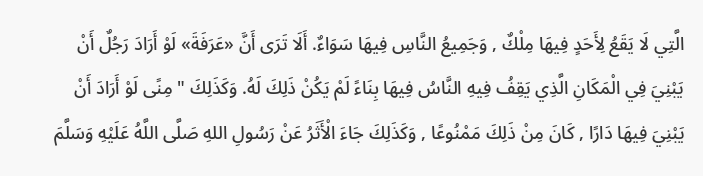الَّتِي لَا يَقَعُ لِأَحَدٍ فِيهَا مِلْكٌ , وَجَمِيعُ النَّاسِ فِيهَا سَوَاءٌ. أَلَا تَرَى أَنَّ «عَرَفَةَ» لَوْ أَرَادَ رَجُلٌ أَنْ يَبْنِيَ فِي الْمَكَانِ الَّذِي يَقِفُ فِيهِ النَّاسُ فِيهَا بِنَاءً لَمْ يَكُنْ ذَلِكَ لَهُ. وَكَذَلِكَ " مِنًى لَوْ أَرَادَ أَنْ يَبْنِيَ فِيهَا دَارًا , كَانَ مِنْ ذَلِكَ مَمْنُوعًا , وَكَذَلِكَ جَاءَ الْأَثَرُ عَنْ رَسُولِ اللهِ صَلَّى اللَّهُ عَلَيْهِ وَسَلَّمَ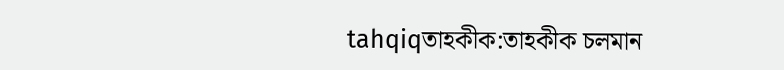tahqiqতাহকীক:তাহকীক চলমান